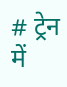# ट्रेन में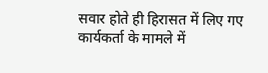सवार होते ही हिरासत में लिए गए कार्यकर्ता के मामले में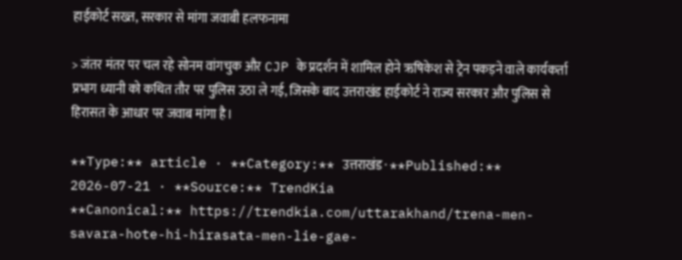हाईकोर्ट सख्त, सरकार से मांगा जवाबी हलफनामा

> जंतर मंतर पर चल रहे सोनम वांगचुक और CJP के प्रदर्शन में शामिल होने ऋषिकेश से ट्रेन पकड़ने वाले कार्यकर्ता प्रभाग ध्यानी को कथित तौर पर पुलिस उठा ले गई, जिसके बाद उत्तराखंड हाईकोर्ट ने राज्य सरकार और पुलिस से हिरासत के आधार पर जवाब मांगा है।

**Type:** article · **Category:** उत्तराखंड · **Published:** 2026-07-21 · **Source:** TrendKia
**Canonical:** https://trendkia.com/uttarakhand/trena-men-savara-hote-hi-hirasata-men-lie-gae-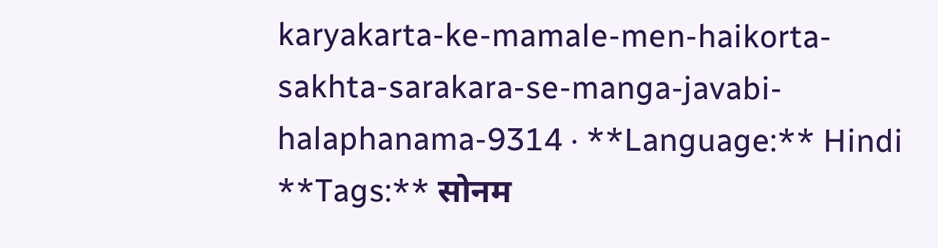karyakarta-ke-mamale-men-haikorta-sakhta-sarakara-se-manga-javabi-halaphanama-9314 · **Language:** Hindi
**Tags:** सोनम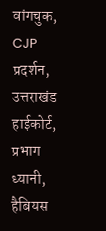वांगचुक, CJP प्रदर्शन, उत्तराखंड हाईकोर्ट, प्रभाग ध्यानी, हैबियस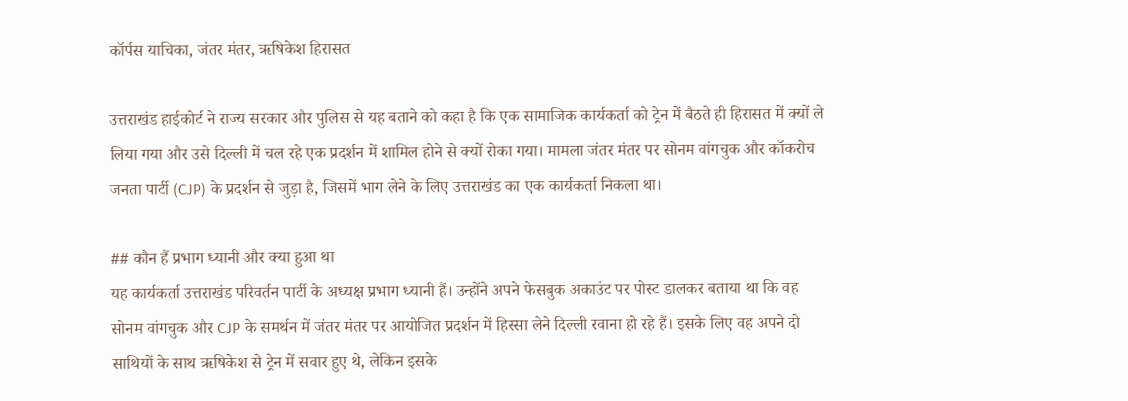कॉर्पस याचिका, जंतर मंतर, ऋषिकेश हिरासत

उत्तराखंड हाईकोर्ट ने राज्य सरकार और पुलिस से यह बताने को कहा है कि एक सामाजिक कार्यकर्ता को ट्रेन में बैठते ही हिरासत में क्यों ले लिया गया और उसे दिल्ली में चल रहे एक प्रदर्शन में शामिल होने से क्यों रोका गया। मामला जंतर मंतर पर सोनम वांगचुक और कॉकरोच जनता पार्टी (CJP) के प्रदर्शन से जुड़ा है, जिसमें भाग लेने के लिए उत्तराखंड का एक कार्यकर्ता निकला था।

## कौन हैं प्रभाग ध्यानी और क्या हुआ था
यह कार्यकर्ता उत्तराखंड परिवर्तन पार्टी के अध्यक्ष प्रभाग ध्यानी हैं। उन्होंने अपने फेसबुक अकाउंट पर पोस्ट डालकर बताया था कि वह सोनम वांगचुक और CJP के समर्थन में जंतर मंतर पर आयोजित प्रदर्शन में हिस्सा लेने दिल्ली रवाना हो रहे हैं। इसके लिए वह अपने दो साथियों के साथ ऋषिकेश से ट्रेन में सवार हुए थे, लेकिन इसके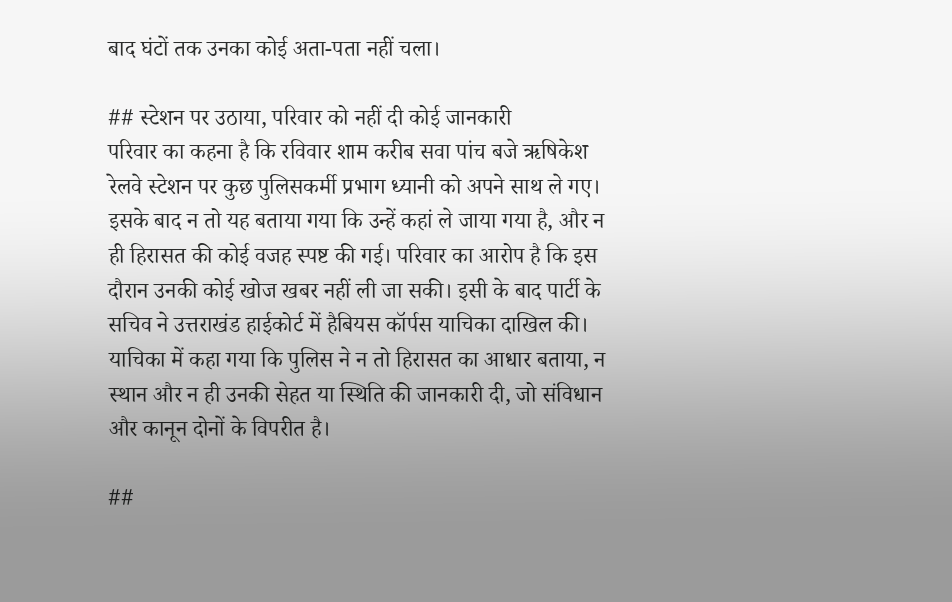बाद घंटों तक उनका कोई अता-पता नहीं चला।

## स्टेशन पर उठाया, परिवार को नहीं दी कोई जानकारी
परिवार का कहना है कि रविवार शाम करीब सवा पांच बजे ऋषिकेश रेलवे स्टेशन पर कुछ पुलिसकर्मी प्रभाग ध्यानी को अपने साथ ले गए। इसके बाद न तो यह बताया गया कि उन्हें कहां ले जाया गया है, और न ही हिरासत की कोई वजह स्पष्ट की गई। परिवार का आरोप है कि इस दौरान उनकी कोई खोज खबर नहीं ली जा सकी। इसी के बाद पार्टी के सचिव ने उत्तराखंड हाईकोर्ट में हैबियस कॉर्पस याचिका दाखिल की। याचिका में कहा गया कि पुलिस ने न तो हिरासत का आधार बताया, न स्थान और न ही उनकी सेहत या स्थिति की जानकारी दी, जो संविधान और कानून दोनों के विपरीत है।

##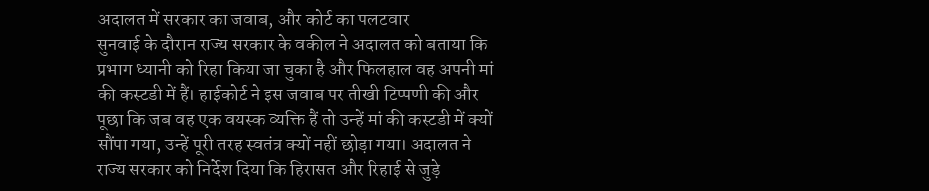अदालत में सरकार का जवाब, और कोर्ट का पलटवार
सुनवाई के दौरान राज्य सरकार के वकील ने अदालत को बताया कि प्रभाग ध्यानी को रिहा किया जा चुका है और फिलहाल वह अपनी मां की कस्टडी में हैं। हाईकोर्ट ने इस जवाब पर तीखी टिप्पणी की और पूछा कि जब वह एक वयस्क व्यक्ति हैं तो उन्हें मां की कस्टडी में क्यों सौंपा गया, उन्हें पूरी तरह स्वतंत्र क्यों नहीं छोड़ा गया। अदालत ने राज्य सरकार को निर्देश दिया कि हिरासत और रिहाई से जुड़े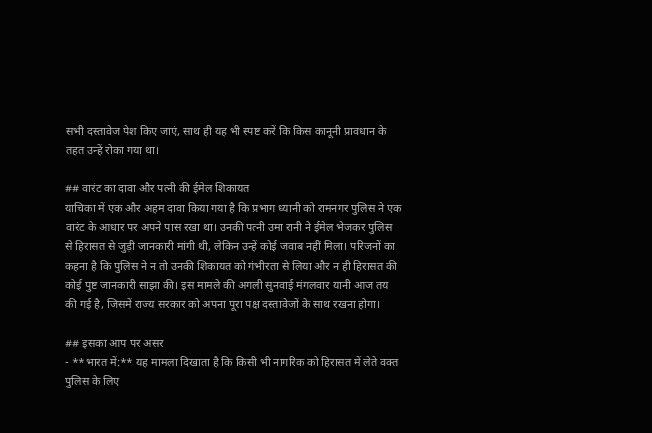सभी दस्तावेज पेश किए जाएं, साथ ही यह भी स्पष्ट करें कि किस कानूनी प्रावधान के तहत उन्हें रोका गया था।

## वारंट का दावा और पत्नी की ईमेल शिकायत
याचिका में एक और अहम दावा किया गया है कि प्रभाग ध्यानी को रामनगर पुलिस ने एक वारंट के आधार पर अपने पास रखा था। उनकी पत्नी उमा रानी ने ईमेल भेजकर पुलिस से हिरासत से जुड़ी जानकारी मांगी थी, लेकिन उन्हें कोई जवाब नहीं मिला। परिजनों का कहना है कि पुलिस ने न तो उनकी शिकायत को गंभीरता से लिया और न ही हिरासत की कोई पुष्ट जानकारी साझा की। इस मामले की अगली सुनवाई मंगलवार यानी आज तय की गई है, जिसमें राज्य सरकार को अपना पूरा पक्ष दस्तावेजों के साथ रखना होगा।

## इसका आप पर असर
- **भारत में:** यह मामला दिखाता है कि किसी भी नागरिक को हिरासत में लेते वक्त पुलिस के लिए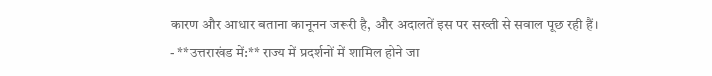कारण और आधार बताना कानूनन जरूरी है, और अदालतें इस पर सख्ती से सवाल पूछ रही हैं।
- **उत्तराखंड में:** राज्य में प्रदर्शनों में शामिल होने जा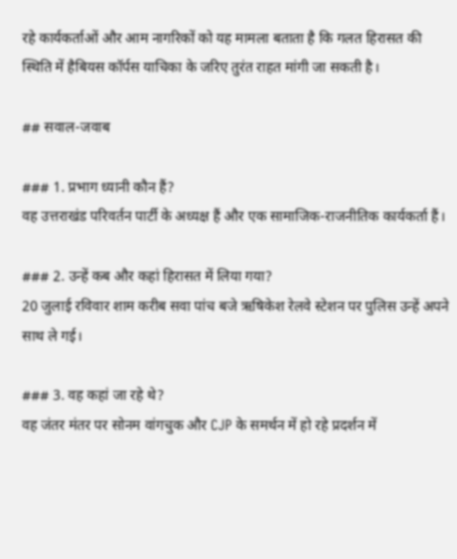रहे कार्यकर्ताओं और आम नागरिकों को यह मामला बताता है कि गलत हिरासत की स्थिति में हैबियस कॉर्पस याचिका के जरिए तुरंत राहत मांगी जा सकती है।

## सवाल-जवाब

### 1. प्रभाग ध्यानी कौन हैं?
वह उत्तराखंड परिवर्तन पार्टी के अध्यक्ष हैं और एक सामाजिक-राजनीतिक कार्यकर्ता हैं।

### 2. उन्हें कब और कहां हिरासत में लिया गया?
20 जुलाई रविवार शाम करीब सवा पांच बजे ऋषिकेश रेलवे स्टेशन पर पुलिस उन्हें अपने साथ ले गई।

### 3. वह कहां जा रहे थे?
वह जंतर मंतर पर सोनम वांगचुक और CJP के समर्थन में हो रहे प्रदर्शन में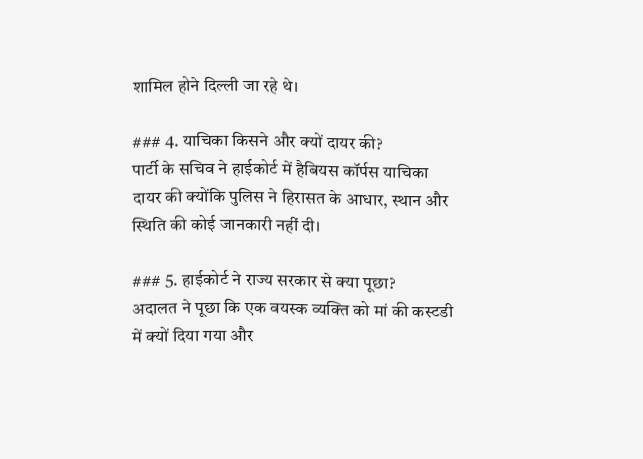शामिल होने दिल्ली जा रहे थे।

### 4. याचिका किसने और क्यों दायर की?
पार्टी के सचिव ने हाईकोर्ट में हैबियस कॉर्पस याचिका दायर की क्योंकि पुलिस ने हिरासत के आधार, स्थान और स्थिति की कोई जानकारी नहीं दी।

### 5. हाईकोर्ट ने राज्य सरकार से क्या पूछा?
अदालत ने पूछा कि एक वयस्क व्यक्ति को मां की कस्टडी में क्यों दिया गया और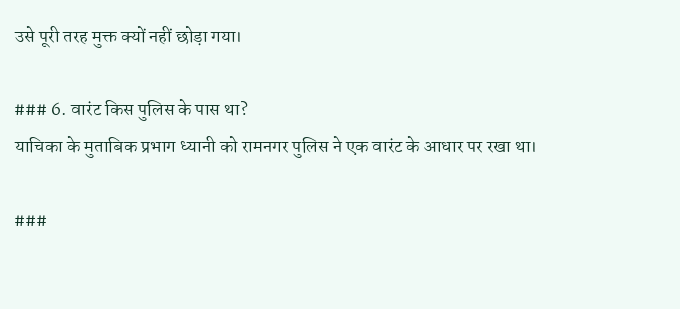उसे पूरी तरह मुक्त क्यों नहीं छोड़ा गया।

### 6. वारंट किस पुलिस के पास था?
याचिका के मुताबिक प्रभाग ध्यानी को रामनगर पुलिस ने एक वारंट के आधार पर रखा था।

###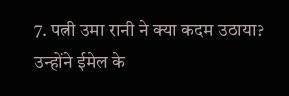7. पत्नी उमा रानी ने क्या कदम उठाया?
उन्होंने ईमेल के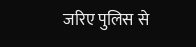जरिए पुलिस से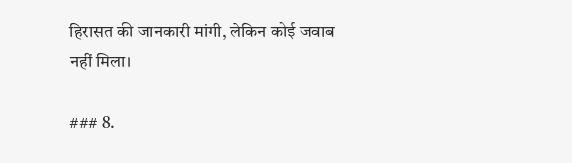हिरासत की जानकारी मांगी, लेकिन कोई जवाब नहीं मिला।

### 8.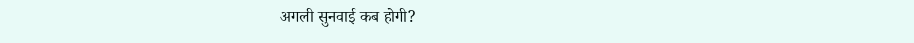अगली सुनवाई कब होगी?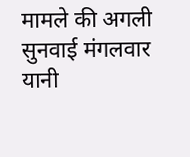मामले की अगली सुनवाई मंगलवार यानी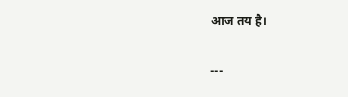आज तय है।

---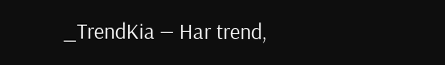_TrendKia — Har trend,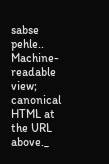sabse pehle.. Machine-readable view; canonical HTML at the URL above._